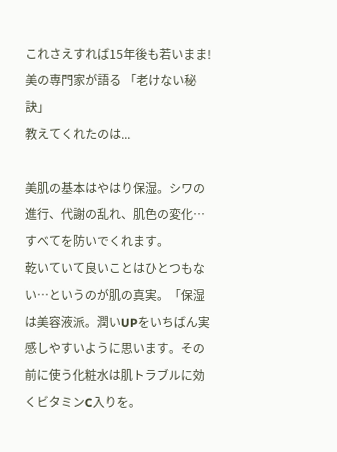これさえすれば15年後も若いまま! 美の専門家が語る 「老けない秘訣」
教えてくれたのは...

美肌の基本はやはり保湿。シワの進行、代謝の乱れ、肌色の変化…すべてを防いでくれます。
乾いていて良いことはひとつもない…というのが肌の真実。「保湿は美容液派。潤いUPをいちばん実感しやすいように思います。その前に使う化粧水は肌トラブルに効くビタミンC入りを。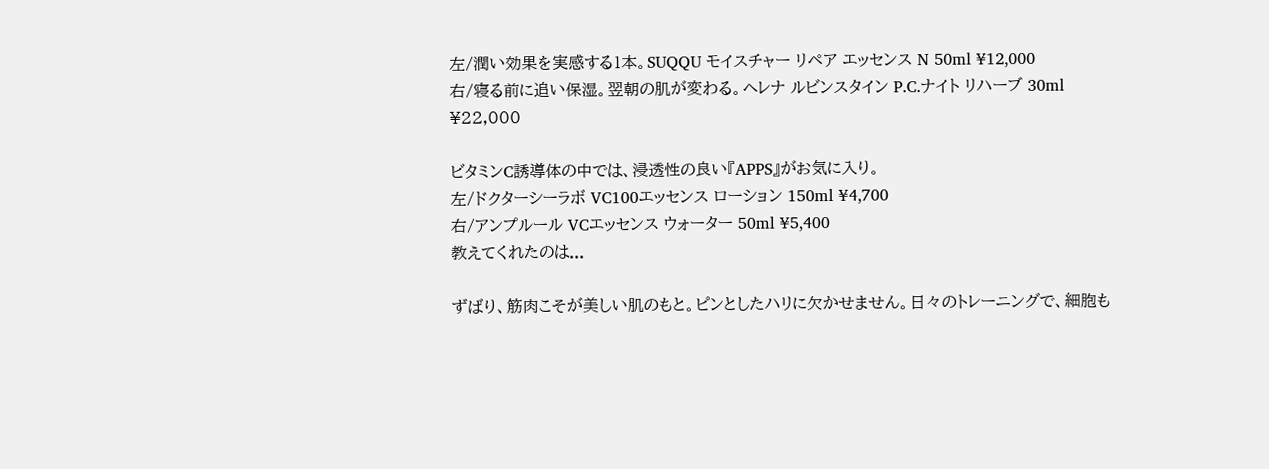左/潤い効果を実感する1本。SUQQU モイスチャー リペア エッセンス N 50ml ¥12,000
右/寝る前に追い保湿。翌朝の肌が変わる。ヘレナ ルビンスタイン P.C.ナイト リハーブ 30ml ¥22,000

ビタミンC誘導体の中では、浸透性の良い『APPS』がお気に入り。
左/ドクターシーラボ VC100エッセンス ローション 150ml ¥4,700
右/アンプルール VCエッセンス ウォーター 50ml ¥5,400
教えてくれたのは...

ずばり、筋肉こそが美しい肌のもと。ピンとしたハリに欠かせません。日々のトレーニングで、細胞も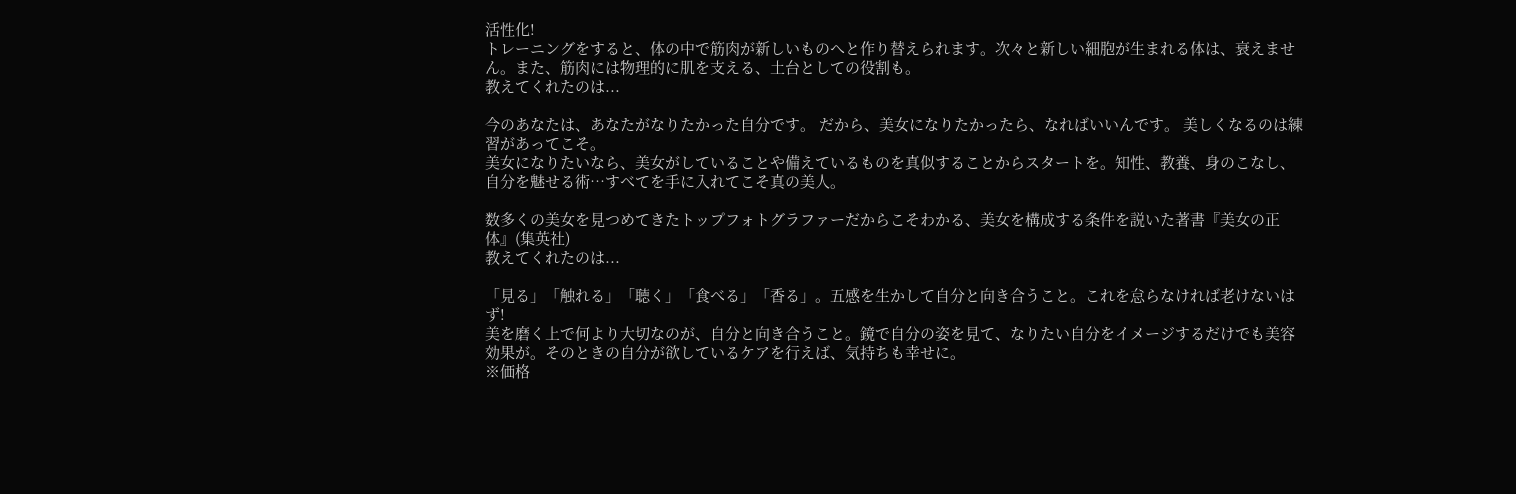活性化!
トレーニングをすると、体の中で筋肉が新しいものへと作り替えられます。次々と新しい細胞が生まれる体は、衰えません。また、筋肉には物理的に肌を支える、土台としての役割も。
教えてくれたのは...

今のあなたは、あなたがなりたかった自分です。 だから、美女になりたかったら、なればいいんです。 美しくなるのは練習があってこそ。
美女になりたいなら、美女がしていることや備えているものを真似することからスタートを。知性、教養、身のこなし、自分を魅せる術…すべてを手に入れてこそ真の美人。

数多くの美女を見つめてきたトップフォトグラファーだからこそわかる、美女を構成する条件を説いた著書『美女の正体』(集英社)
教えてくれたのは...

「見る」「触れる」「聴く」「食べる」「香る」。五感を生かして自分と向き合うこと。これを怠らなければ老けないはず!
美を磨く上で何より大切なのが、自分と向き合うこと。鏡で自分の姿を見て、なりたい自分をイメージするだけでも美容効果が。そのときの自分が欲しているケアを行えば、気持ちも幸せに。
※価格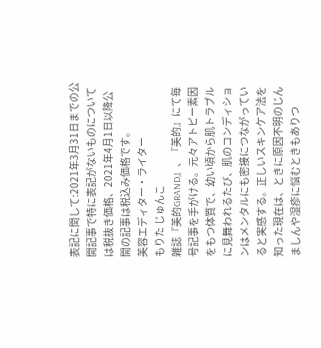表記に関して:2021年3月31日までの公開記事で特に表記がないものについては税抜き価格、2021年4月1日以降公開の記事は税込み価格です。
美容エディター・ライター
もりた じゅんこ
雑誌『美的GRAND』、『美的』にて毎号記事を手がける。元々アトピー素因をもつ体質で、幼い頃から肌トラブルに見舞われるたび、肌のコンディションはメンタルにも密接につながっていると実感する。正しいスキンケア法を知った現在は、ときに原因不明のじんましんや湿疹に悩むときもありつ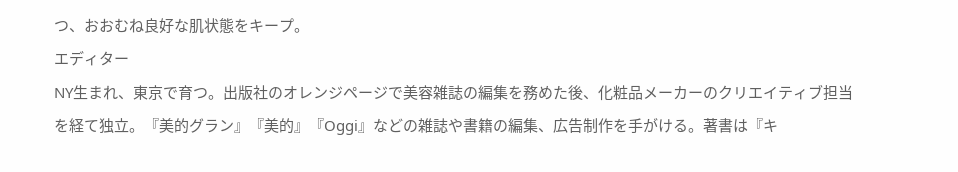つ、おおむね良好な肌状態をキープ。
エディター
NY生まれ、東京で育つ。出版社のオレンジページで美容雑誌の編集を務めた後、化粧品メーカーのクリエイティブ担当を経て独立。『美的グラン』『美的』『Oggi』などの雑誌や書籍の編集、広告制作を手がける。著書は『キ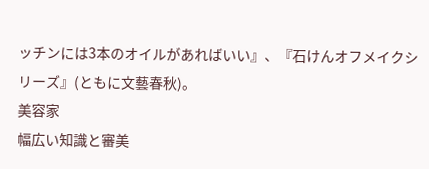ッチンには3本のオイルがあればいい』、『石けんオフメイクシリーズ』(ともに文藝春秋)。
美容家
幅広い知識と審美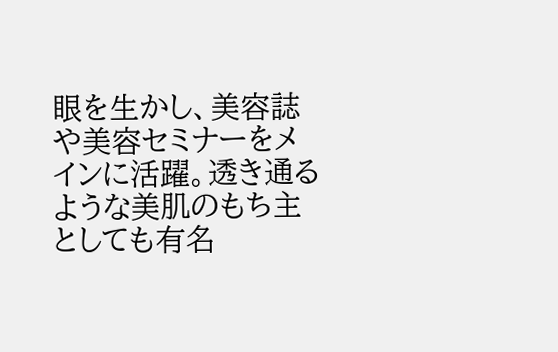眼を生かし、美容誌や美容セミナーをメインに活躍。透き通るような美肌のもち主としても有名